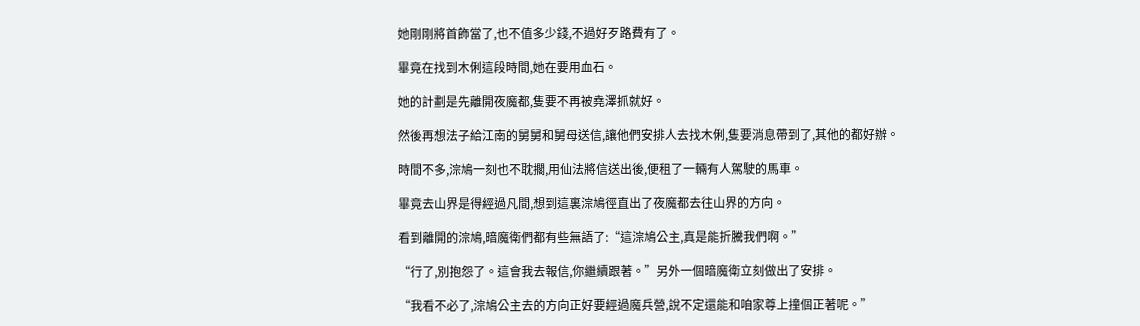她剛剛將首飾當了,也不值多少錢,不過好歹路費有了。

畢竟在找到木俐這段時間,她在要用血石。

她的計劃是先離開夜魔都,隻要不再被堯澤抓就好。

然後再想法子給江南的舅舅和舅母送信,讓他們安排人去找木俐,隻要消息帶到了,其他的都好辦。

時間不多,淙鳩一刻也不耽擱,用仙法將信送出後,便租了一輛有人駕駛的馬車。

畢竟去山界是得經過凡間,想到這裏淙鳩徑直出了夜魔都去往山界的方向。

看到離開的淙鳩,暗魔衛們都有些無語了:“這淙鳩公主,真是能折騰我們啊。”

“行了,別抱怨了。這會我去報信,你繼續跟著。”另外一個暗魔衛立刻做出了安排。

“我看不必了,淙鳩公主去的方向正好要經過魔兵營,說不定還能和咱家尊上撞個正著呢。”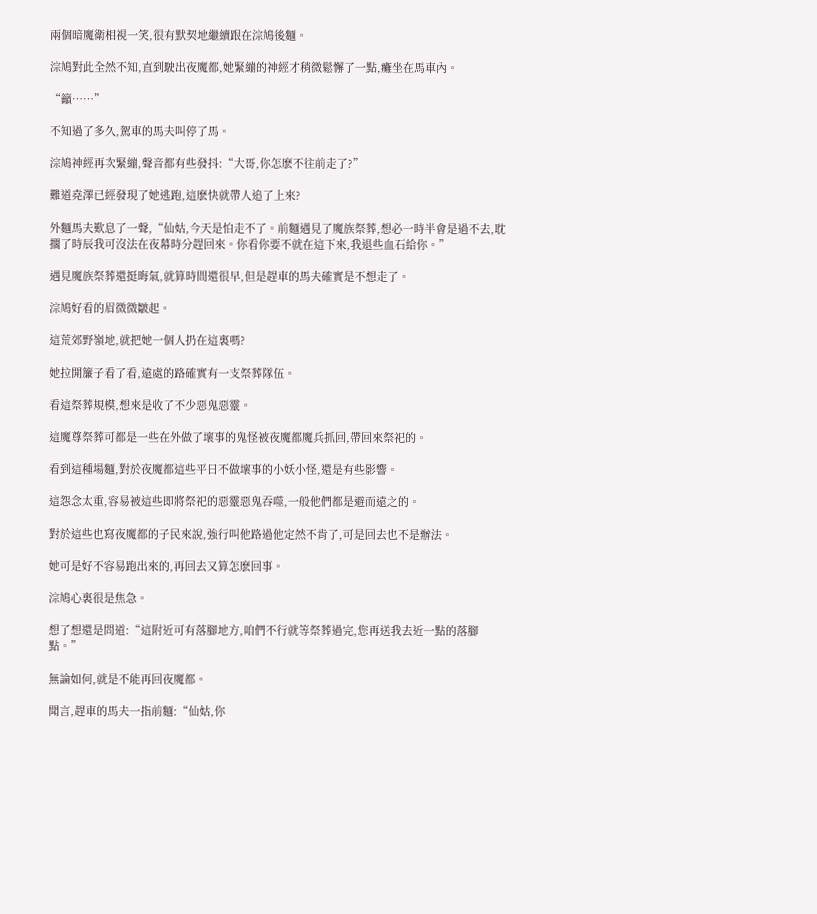兩個暗魔衛相視一笑,很有默契地繼續跟在淙鳩後麵。

淙鳩對此全然不知,直到駛出夜魔都,她緊繃的神經才稍微鬆懈了一點,癱坐在馬車內。

“籲……”

不知過了多久,駕車的馬夫叫停了馬。

淙鳩神經再次緊繃,聲音都有些發抖:“大哥,你怎麽不往前走了?”

難道堯澤已經發現了她逃跑,這麽快就帶人追了上來?

外麵馬夫歎息了一聲,“仙姑,今天是怕走不了。前麵遇見了魔族祭葬,想必一時半會是過不去,耽擱了時辰我可沒法在夜幕時分趕回來。你看你要不就在這下來,我退些血石給你。”

遇見魔族祭葬還挺晦氣,就算時間還很早,但是趕車的馬夫確實是不想走了。

淙鳩好看的眉微微皺起。

這荒郊野嶺地,就把她一個人扔在這裏嗎?

她拉開簾子看了看,遠處的路確實有一支祭葬隊伍。

看這祭葬規模,想來是收了不少惡鬼惡靈。

這魔尊祭葬可都是一些在外做了壞事的鬼怪被夜魔都魔兵抓回,帶回來祭祀的。

看到這種場麵,對於夜魔都這些平日不做壞事的小妖小怪,還是有些影響。

這怨念太重,容易被這些即將祭祀的惡靈惡鬼吞噬,一般他們都是避而遠之的。

對於這些也寫夜魔都的子民來說,強行叫他路過他定然不肯了,可是回去也不是辦法。

她可是好不容易跑出來的,再回去又算怎麽回事。

淙鳩心裏很是焦急。

想了想還是問道:“這附近可有落腳地方,咱們不行就等祭葬過完,您再送我去近一點的落腳點。”

無論如何,就是不能再回夜魔都。

聞言,趕車的馬夫一指前麵:“仙姑,你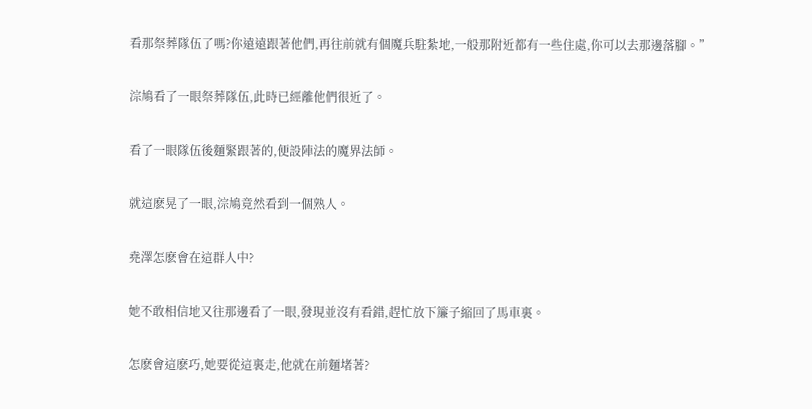看那祭葬隊伍了嗎?你遠遠跟著他們,再往前就有個魔兵駐紮地,一般那附近都有一些住處,你可以去那邊落腳。”

淙鳩看了一眼祭葬隊伍,此時已經離他們很近了。

看了一眼隊伍後麵緊跟著的,便設陣法的魔界法師。

就這麽晃了一眼,淙鳩竟然看到一個熟人。

堯澤怎麽會在這群人中?

她不敢相信地又往那邊看了一眼,發現並沒有看錯,趕忙放下簾子縮回了馬車裏。

怎麽會這麽巧,她要從這裏走,他就在前麵堵著?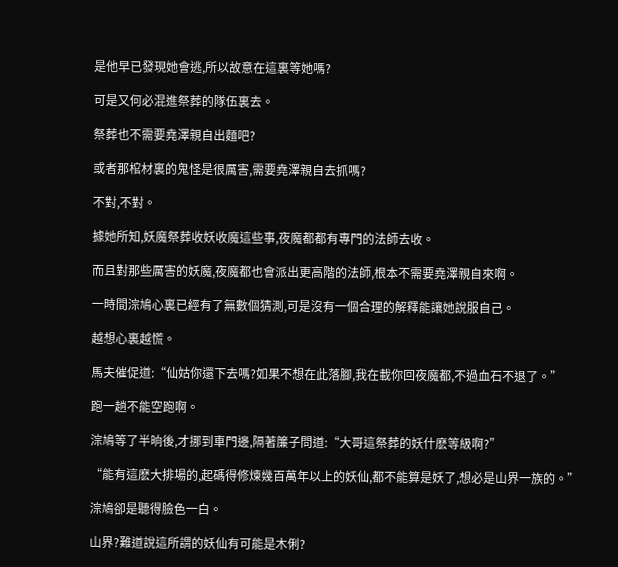是他早已發現她會逃,所以故意在這裏等她嗎?

可是又何必混進祭葬的隊伍裏去。

祭葬也不需要堯澤親自出麵吧?

或者那棺材裏的鬼怪是很厲害,需要堯澤親自去抓嗎?

不對,不對。

據她所知,妖魔祭葬收妖收魔這些事,夜魔都都有專門的法師去收。

而且對那些厲害的妖魔,夜魔都也會派出更高階的法師,根本不需要堯澤親自來啊。

一時間淙鳩心裏已經有了無數個猜測,可是沒有一個合理的解釋能讓她說服自己。

越想心裏越慌。

馬夫催促道:“仙姑你還下去嗎?如果不想在此落腳,我在載你回夜魔都,不過血石不退了。”

跑一趟不能空跑啊。

淙鳩等了半晌後,才挪到車門邊,隔著簾子問道:“大哥這祭葬的妖什麽等級啊?”

“能有這麽大排場的,起碼得修煉幾百萬年以上的妖仙,都不能算是妖了,想必是山界一族的。”

淙鳩卻是聽得臉色一白。

山界?難道說這所謂的妖仙有可能是木俐?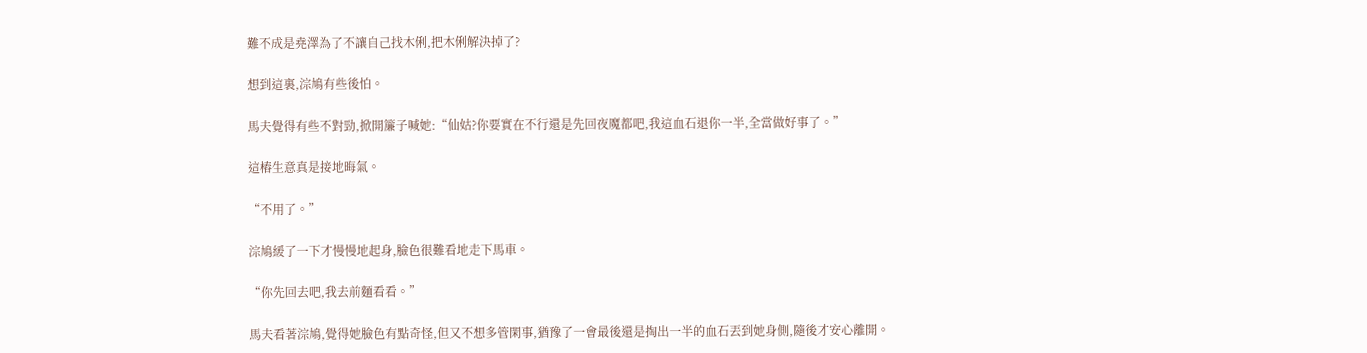難不成是堯澤為了不讓自己找木俐,把木俐解決掉了?

想到這裏,淙鳩有些後怕。

馬夫覺得有些不對勁,掀開簾子喊她:“仙姑?你要實在不行還是先回夜魔都吧,我這血石退你一半,全當做好事了。”

這樁生意真是接地晦氣。

“不用了。”

淙鳩緩了一下才慢慢地起身,臉色很難看地走下馬車。

“你先回去吧,我去前麵看看。”

馬夫看著淙鳩,覺得她臉色有點奇怪,但又不想多管閑事,猶豫了一會最後還是掏出一半的血石丟到她身側,隨後才安心離開。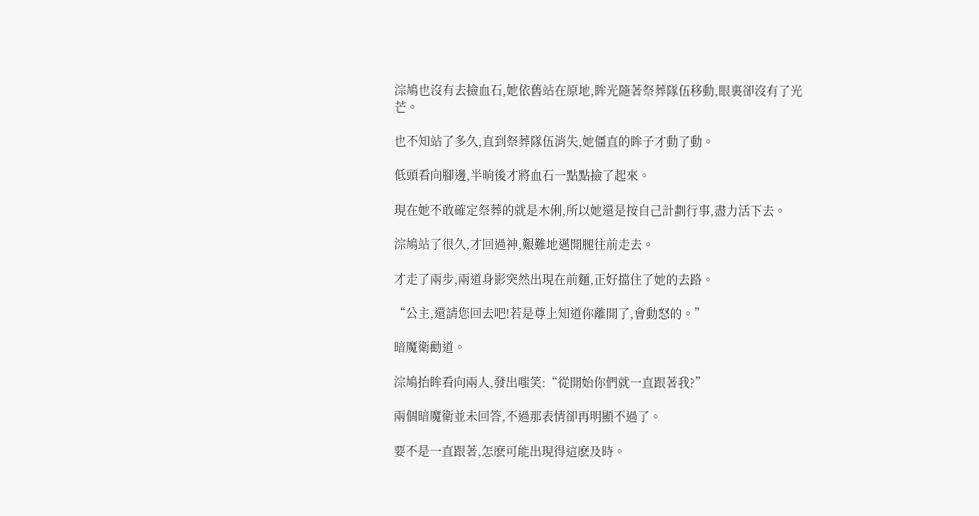淙鳩也沒有去撿血石,她依舊站在原地,眸光隨著祭葬隊伍移動,眼裏卻沒有了光芒。

也不知站了多久,直到祭葬隊伍消失,她僵直的眸子才動了動。

低頭看向腳邊,半晌後才將血石一點點撿了起來。

現在她不敢確定祭葬的就是木俐,所以她還是按自己計劃行事,盡力活下去。

淙鳩站了很久,才回過神,艱難地邁開腿往前走去。

才走了兩步,兩道身影突然出現在前麵,正好擋住了她的去路。

“公主,還請您回去吧!若是尊上知道你離開了,會動怒的。”

暗魔衛勸道。

淙鳩抬眸看向兩人,發出嗤笑:“從開始你們就一直跟著我?”

兩個暗魔衛並未回答,不過那表情卻再明顯不過了。

要不是一直跟著,怎麽可能出現得這麽及時。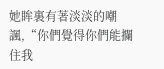她眸裏有著淡淡的嘲諷,“你們覺得你們能攔住我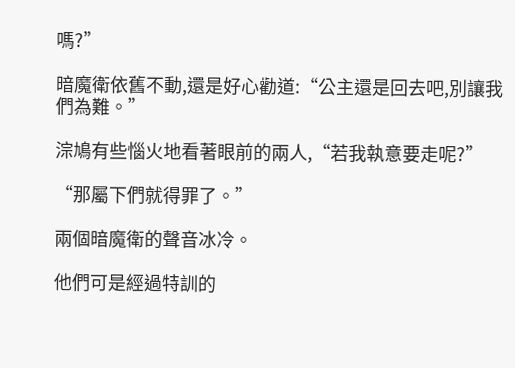嗎?”

暗魔衛依舊不動,還是好心勸道:“公主還是回去吧,別讓我們為難。”

淙鳩有些惱火地看著眼前的兩人,“若我執意要走呢?”

“那屬下們就得罪了。”

兩個暗魔衛的聲音冰冷。

他們可是經過特訓的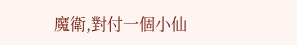魔衛,對付一個小仙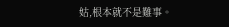姑,根本就不是難事。